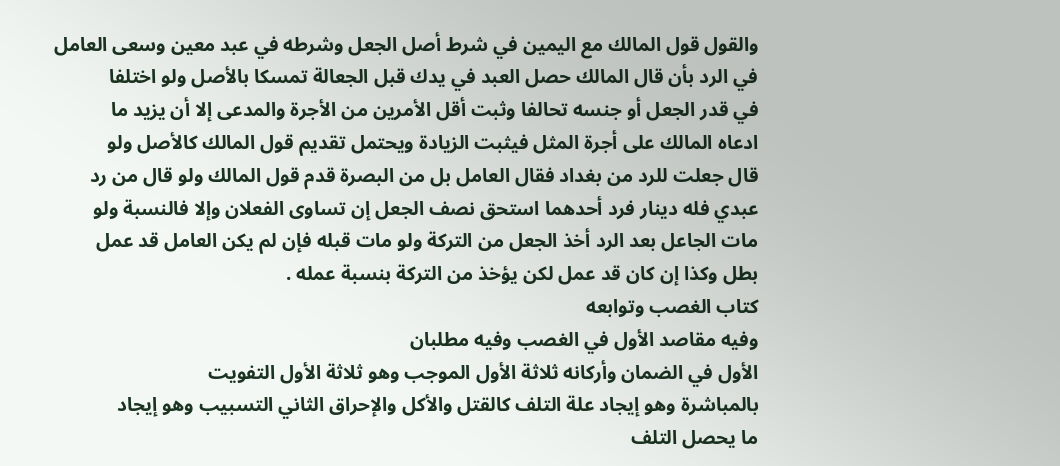والقول قول المالك مع اليمين في شرط أصل الجعل وشرطه في عبد معين وسعى العامل
في الرد بأن قال المالك حصل العبد في يدك قبل الجعالة تمسكا بالأصل ولو اختلفا
في قدر الجعل أو جنسه تحالفا وثبت أقل الأمرين من الأجرة والمدعى إلا أن يزيد ما
ادعاه المالك على أجرة المثل فيثبت الزيادة ويحتمل تقديم قول المالك كالأصل ولو
قال جعلت للرد من بغداد فقال العامل بل من البصرة قدم قول المالك ولو قال من رد
عبدي فله دينار فرد أحدهما استحق نصف الجعل إن تساوى الفعلان وإلا فالنسبة ولو
مات الجاعل بعد الرد أخذ الجعل من التركة ولو مات قبله فإن لم يكن العامل قد عمل
بطل وكذا إن كان قد عمل لكن يؤخذ من التركة بنسبة عمله .
كتاب الغصب وتوابعه
وفيه مقاصد الأول في الغصب وفيه مطلبان
الأول في الضمان وأركانه ثلاثة الأول الموجب وهو ثلاثة الأول التفويت
بالمباشرة وهو إيجاد علة التلف كالقتل والأكل والإحراق الثاني التسبيب وهو إيجاد
ما يحصل التلف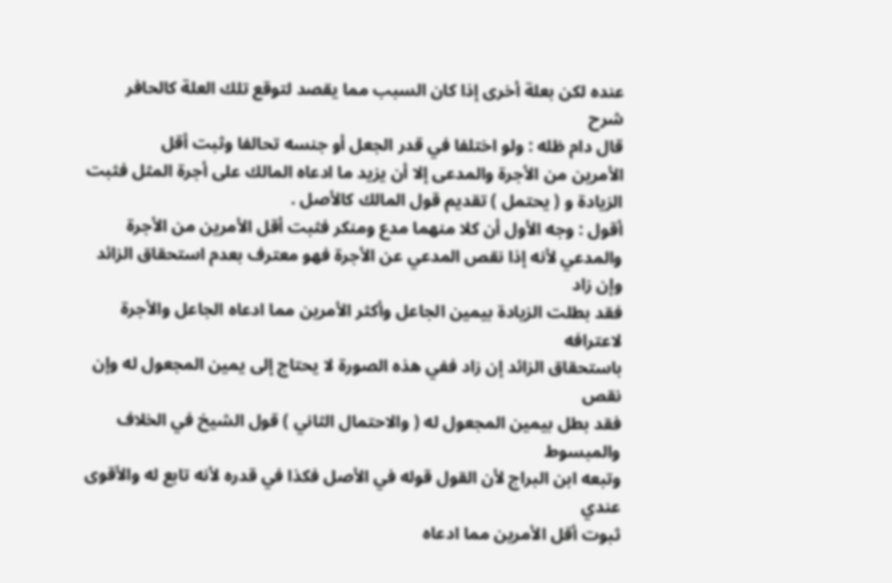عنده لكن بعلة أخرى إذا كان السبب مما يقصد لتوقع تلك العلة كالحافر
شرح
قال دام ظله : ولو اختلفا في قدر الجعل أو جنسه تحالفا وثبت أقل
الأمرين من الأجرة والمدعى إلا أن يزيد ما ادعاه المالك على أجرة المثل فثبت
الزيادة و ( يحتمل ) تقديم قول المالك كالأصل .
أقول : وجه الأول أن كلا منهما مدع ومنكر فثبت أقل الأمرين من الأجرة
والمدعي لأنه إذا نقص المدعي عن الأجرة فهو معترف بعدم استحقاق الزائد وإن زاد
فقد بطلت الزيادة بيمين الجاعل وأكثر الأمرين مما ادعاه الجاعل والأجرة لاعترافه
باستحقاق الزائد إن زاد ففي هذه الصورة لا يحتاج إلى يمين المجعول له وإن نقص
فقد بطل بيمين المجعول له ( والاحتمال الثاني ) قول الشيخ في الخلاف والمبسوط
وتبعه ابن البراج لأن القول قوله في الأصل فكذا في قدره لأنه تابع له والأقوى عندي
ثبوت أقل الأمرين مما ادعاه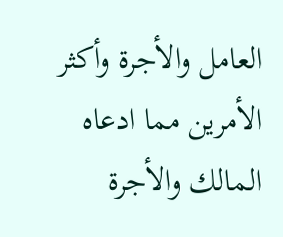العامل والأجرة وأكثر الأمرين مما ادعاه المالك والأجرة